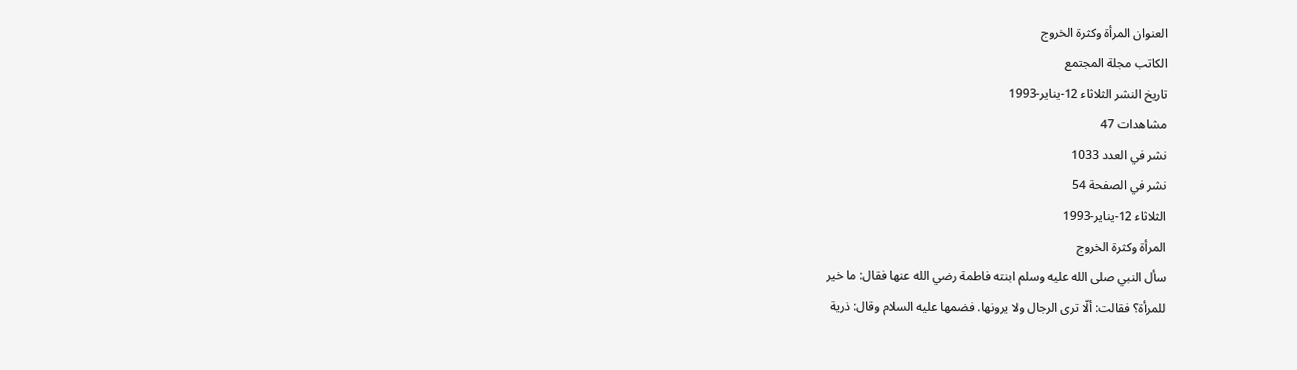العنوان المرأة وكثرة الخروج
الكاتب مجلة المجتمع
تاريخ النشر الثلاثاء 12-يناير-1993
مشاهدات 47
نشر في العدد 1033
نشر في الصفحة 54
الثلاثاء 12-يناير-1993
المرأة وكثرة الخروج
سأل النبي صلى الله عليه وسلم ابنته فاطمة رضي الله عنها فقال: ما خير
للمرأة؟ فقالت: ألّا ترى الرجال ولا يرونها. فضمها عليه السلام وقال: ذرية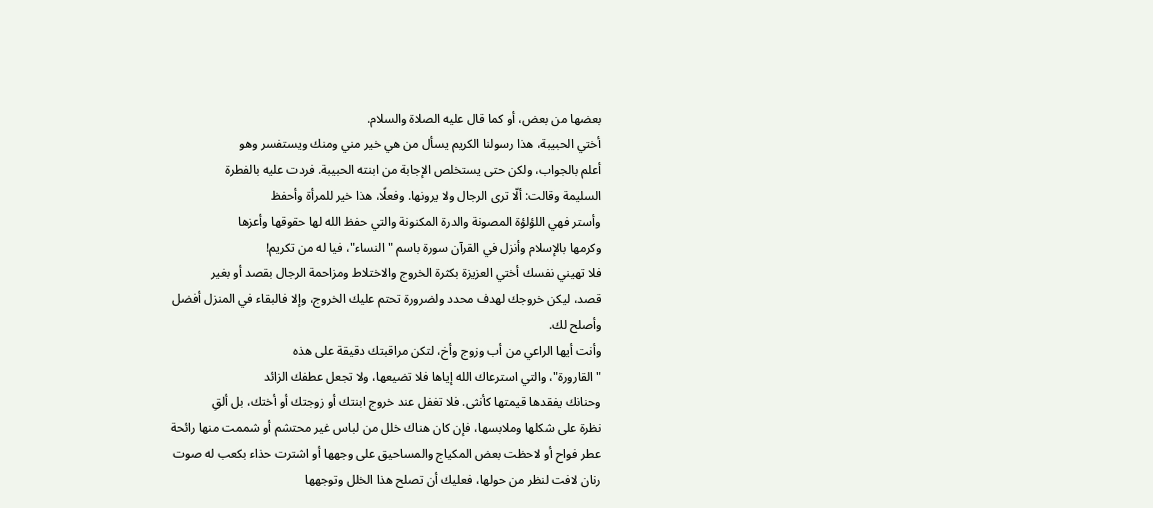بعضها من بعض، أو كما قال عليه الصلاة والسلام.
أختي الحبيبة، هذا رسولنا الكريم يسأل من هي خير مني ومنك ويستفسر وهو
أعلم بالجواب، ولكن حتى يستخلص الإجابة من ابنته الحبيبة. فردت عليه بالفطرة
السليمة وقالت: ألّا ترى الرجال ولا يرونها. وفعلًا، هذا خير للمرأة وأحفظ
وأستر فهي اللؤلؤة المصونة والدرة المكنونة والتي حفظ الله لها حقوقها وأعزها
وكرمها بالإسلام وأنزل في القرآن سورة باسم "النساء"، فيا له من تكريم!
فلا تهيني نفسك أختي العزيزة بكثرة الخروج والاختلاط ومزاحمة الرجال بقصد أو بغير
قصد، ليكن خروجك لهدف محدد ولضرورة تحتم عليك الخروج، وإلا فالبقاء في المنزل أفضل
وأصلح لك.
وأنت أيها الراعي من أب وزوج وأخ، لتكن مراقبتك دقيقة على هذه
"القارورة"، والتي استرعاك الله إياها فلا تضيعها، ولا تجعل عطفك الزائد
وحنانك يفقدها قيمتها كأنثى. فلا تغفل عند خروج ابنتك أو زوجتك أو أختك، بل ألقِ
نظرة على شكلها وملابسها، فإن كان هناك خلل من لباس غير محتشم أو شممت منها رائحة
عطر فواح أو لاحظت بعض المكياج والمساحيق على وجهها أو اشترت حذاء بكعب له صوت
رنان لافت لنظر من حولها، فعليك أن تصلح هذا الخلل وتوجهها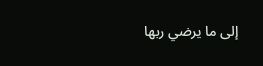إلى ما يرضي ربها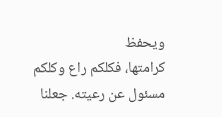ويحفظ
كرامتها، فكلكم راع وكلكم مسئول عن رعيته. جعلنا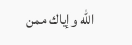الله وإياك ممن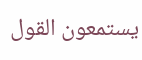يستمعون القول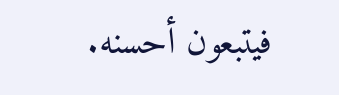فيتبعون أحسنه.